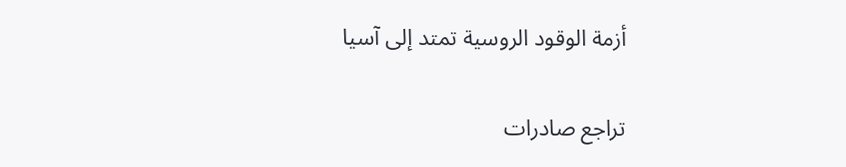أزمة الوقود الروسية تمتد إلى آسيا

تراجع صادرات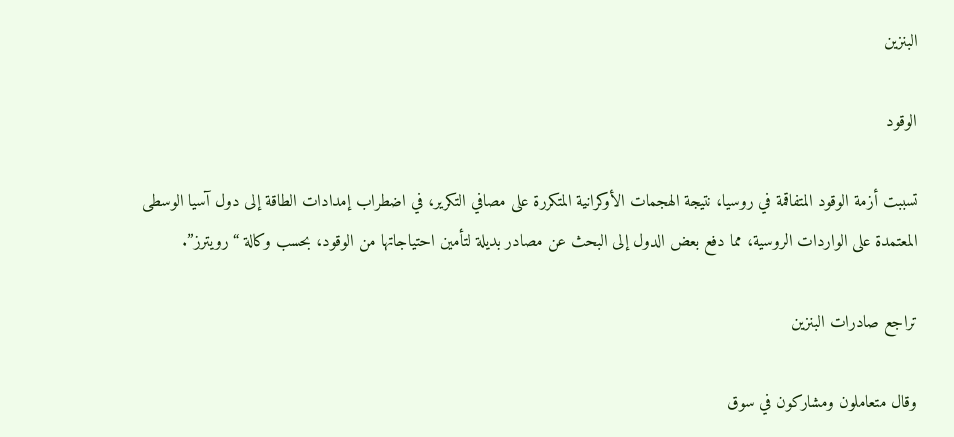البنزين

الوقود

تسببت أزمة الوقود المتفاقمة في روسيا، نتيجة الهجمات الأوكرانية المتكررة على مصافي التكرير، في اضطراب إمدادات الطاقة إلى دول آسيا الوسطى المعتمدة على الواردات الروسية، مما دفع بعض الدول إلى البحث عن مصادر بديلة لتأمين احتياجاتها من الوقود، بحسب وكالة “رويترز”.

تراجع صادرات البنزين

وقال متعاملون ومشاركون في سوق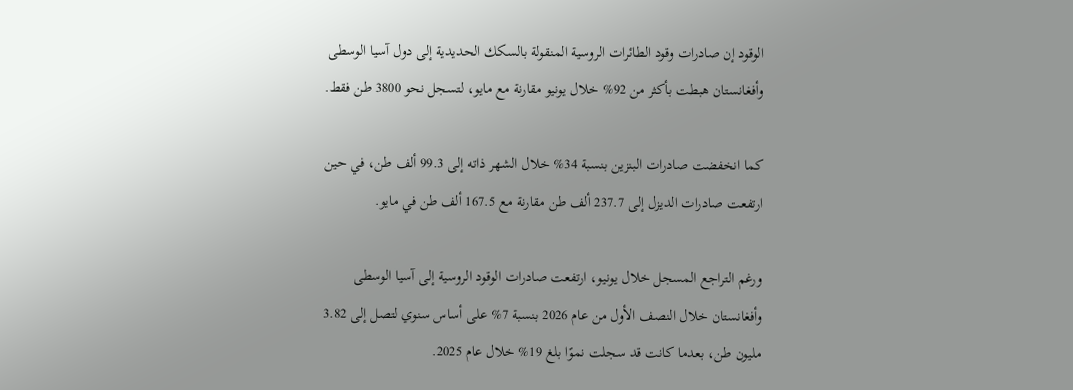الوقود إن صادرات وقود الطائرات الروسية المنقولة بالسكك الحديدية إلى دول آسيا الوسطى وأفغانستان هبطت بأكثر من 92% خلال يونيو مقارنة مع مايو، لتسجل نحو 3800 طن فقط.

كما انخفضت صادرات البنزين بنسبة 34% خلال الشهر ذاته إلى 99.3 ألف طن، في حين ارتفعت صادرات الديزل إلى 237.7 ألف طن مقارنة مع 167.5 ألف طن في مايو.

ورغم التراجع المسجل خلال يونيو، ارتفعت صادرات الوقود الروسية إلى آسيا الوسطى وأفغانستان خلال النصف الأول من عام 2026 بنسبة 7% على أساس سنوي لتصل إلى 3.82 مليون طن، بعدما كانت قد سجلت نموًا بلغ 19% خلال عام 2025.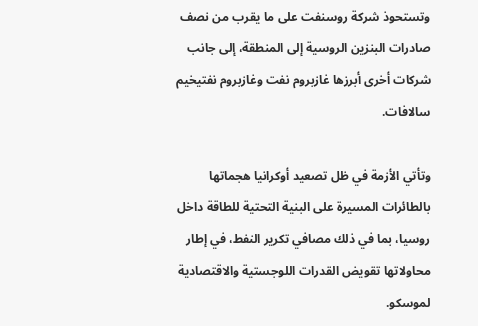وتستحوذ شركة روسنفت على ما يقرب من نصف صادرات البنزين الروسية إلى المنطقة، إلى جانب شركات أخرى أبرزها غازبروم نفت وغازبروم نفتيخيم سالافات.

وتأتي الأزمة في ظل تصعيد أوكرانيا هجماتها بالطائرات المسيرة على البنية التحتية للطاقة داخل روسيا، بما في ذلك مصافي تكرير النفط، في إطار محاولاتها تقويض القدرات اللوجستية والاقتصادية لموسكو.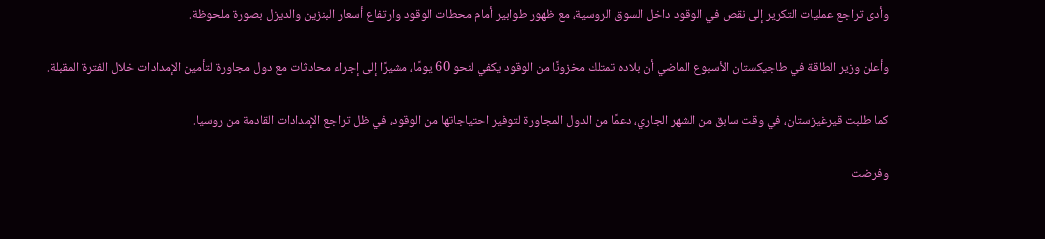وأدى تراجع عمليات التكرير إلى نقص في الوقود داخل السوق الروسية، مع ظهور طوابير أمام محطات الوقود وارتفاع أسعار البنزين والديزل بصورة ملحوظة.

وأعلن وزير الطاقة في طاجيكستان الأسبوع الماضي أن بلاده تمتلك مخزونًا من الوقود يكفي لنحو 60 يومًا، مشيرًا إلى إجراء محادثات مع دول مجاورة لتأمين الإمدادات خلال الفترة المقبلة.

كما طلبت قيرغيزستان، في وقت سابق من الشهر الجاري، دعمًا من الدول المجاورة لتوفير احتياجاتها من الوقود، في ظل تراجع الإمدادات القادمة من روسيا.

وفرضت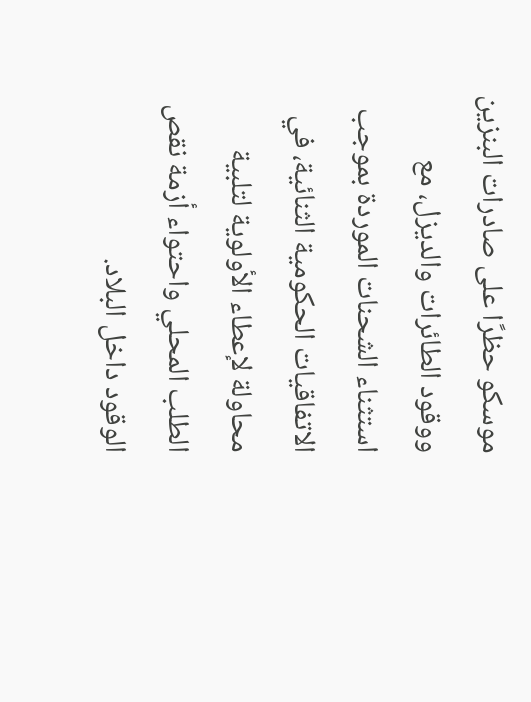موسكو حظرًا على صادرات البنزين ووقود الطائرات والديزل، مع استثناء الشحنات الموردة بموجب الاتفاقيات الحكومية الثنائية، في محاولة لإعطاء الأولوية لتلبية الطلب المحلي واحتواء أزمة نقص الوقود داخل البلاد.